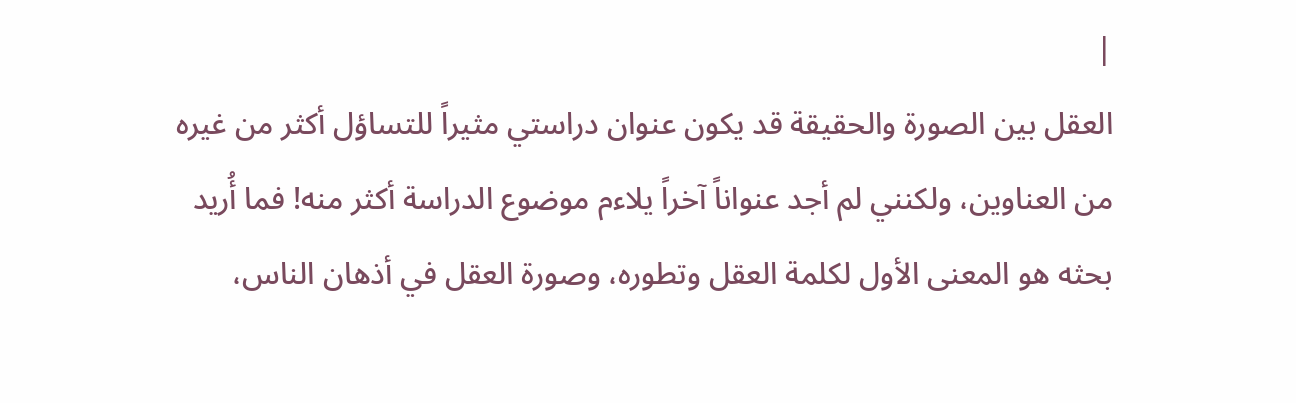|
العقل بين الصورة والحقيقة قد يكون عنوان دراستي مثيراً للتساؤل أكثر من غيره من العناوين، ولكنني لم أجد عنواناً آخراً يلاءم موضوع الدراسة أكثر منه! فما أُريد بحثه هو المعنى الأول لكلمة العقل وتطوره، وصورة العقل في أذهان الناس،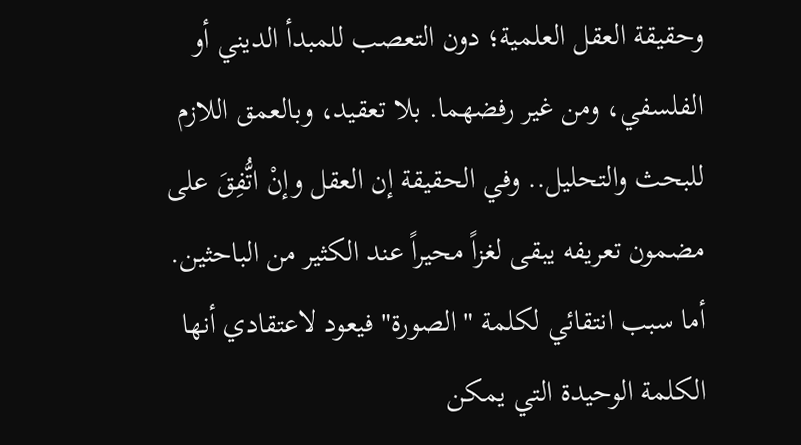وحقيقة العقل العلمية؛ دون التعصب للمبدأ الديني أو الفلسفي، ومن غير رفضهما. بلا تعقيد، وبالعمق اللازم للبحث والتحليل.. وفي الحقيقة إن العقل وإنْ اتُّفِقَ على مضمون تعريفه يبقى لغزاً محيراً عند الكثير من الباحثين.
أما سبب انتقائي لكلمة "الصورة" فيعود لاعتقادي أنها الكلمة الوحيدة التي يمكن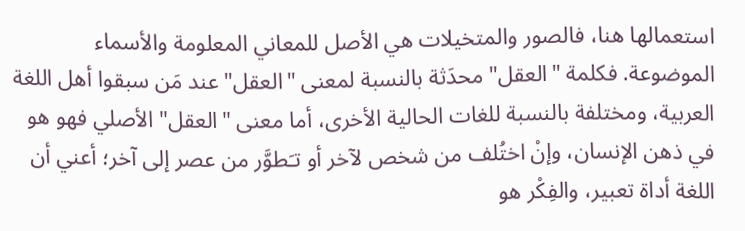استعمالها هنا، فالصور والمتخيلات هي الأصل للمعاني المعلومة والأسماء الموضوعة. فكلمة "العقل" محدَثة بالنسبة لمعنى "العقل" عند مَن سبقوا أهل اللغة العربية، ومختلفة بالنسبة للغات الحالية الأخرى، أما معنى "العقل" الأصلي فهو هو في ذهن الإنسان، وإنْ اختُلف من شخص لآخر أو تـَطوَّر من عصر إلى آخر؛ أعني أن اللغة أداة تعبير، والفِكْر هو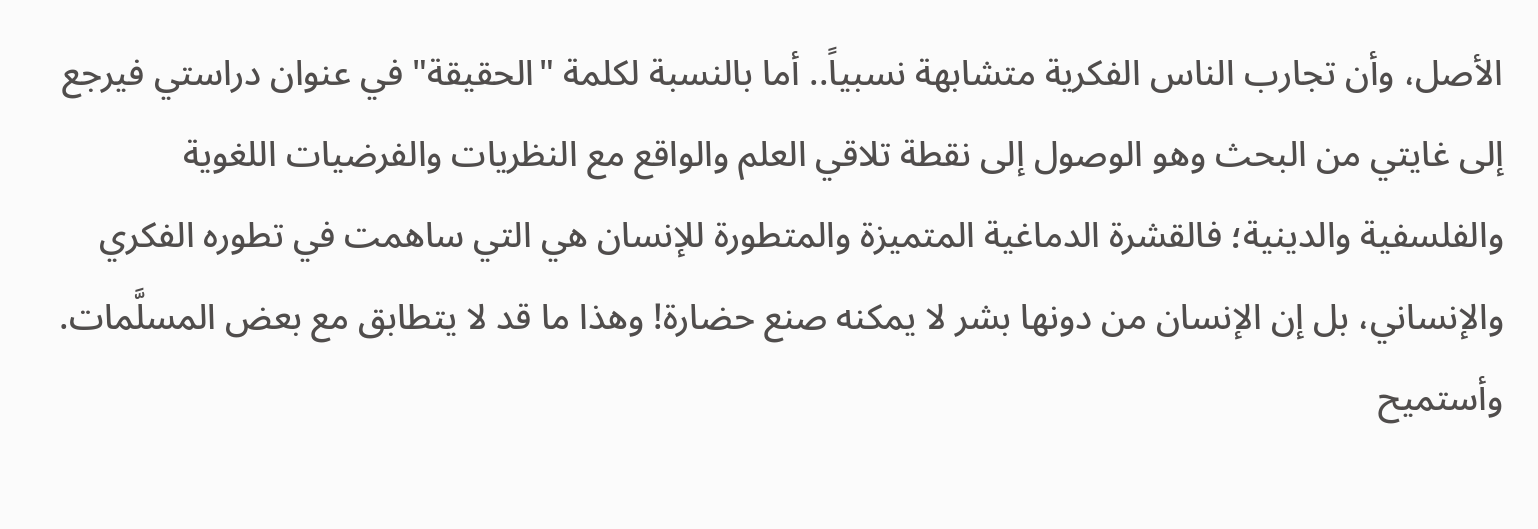الأصل، وأن تجارب الناس الفكرية متشابهة نسبياً.. أما بالنسبة لكلمة "الحقيقة" في عنوان دراستي فيرجع إلى غايتي من البحث وهو الوصول إلى نقطة تلاقي العلم والواقع مع النظريات والفرضيات اللغوية والفلسفية والدينية؛ فالقشرة الدماغية المتميزة والمتطورة للإنسان هي التي ساهمت في تطوره الفكري والإنساني، بل إن الإنسان من دونها بشر لا يمكنه صنع حضارة! وهذا ما قد لا يتطابق مع بعض المسلَّمات. وأستميح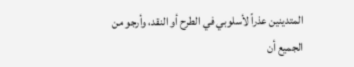المتدينين عذراً لأسلوبي في الطرح أو النقد، وأرجو من الجميع أن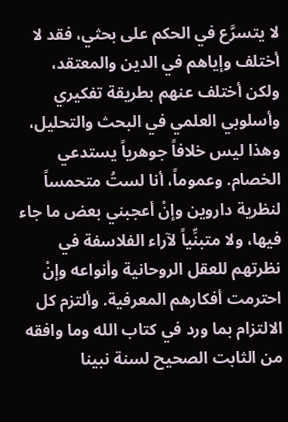لا يتسرَّع في الحكم على بحثي، فقد لا أختلف وإياهم في الدين والمعتقد، ولكن أختلف عنهم بطريقة تفكيري وأسلوبي العلمي في البحث والتحليل، وهذا ليس خلافاً جوهرياً يستدعي الخصام. وعموماً، أنا لستُ متحمساً لنظرية داروين وإنْ أعجبني بعض ما جاء فيها، ولا متبنِّياً لآراء الفلاسفة في نظرتهم للعقل الروحانية وأنواعه وإنْ احترمت أفكارهم المعرفية. وألتزم كل الالتزام بما ورد في كتاب الله وما وافقه من الثابت الصحيح لسنة نبينا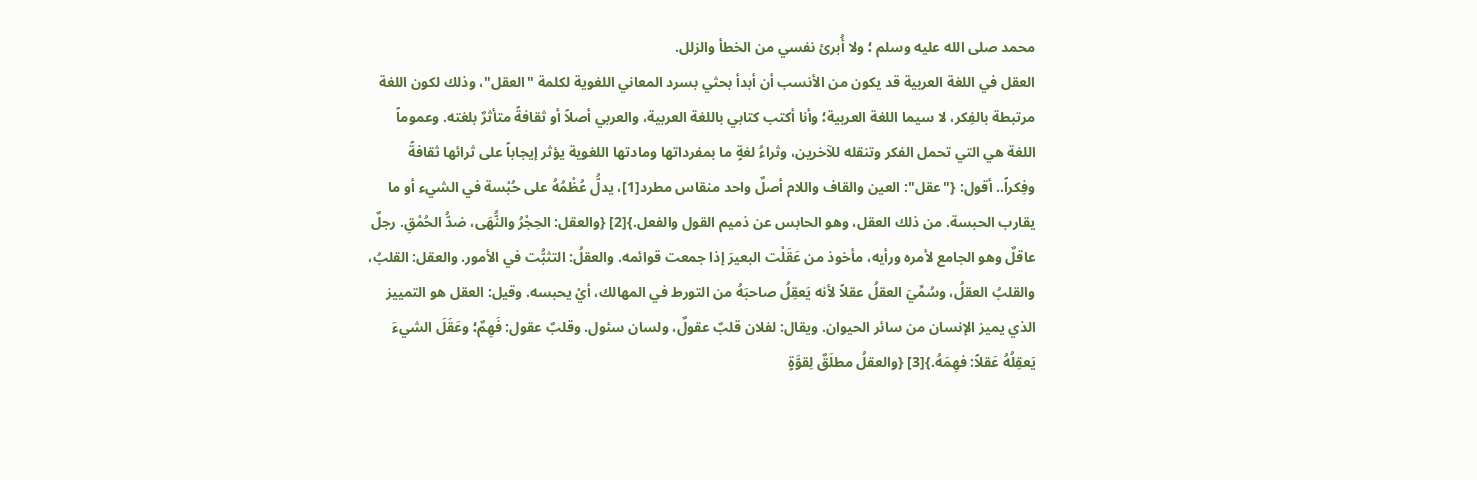محمد صلى الله عليه وسلم ؛ ولا أُبرئ نفسي من الخطأ والزلل.
العقل في اللغة العربية قد يكون من الأنسب أن أبدأ بحثي بسرد المعاني اللغوية لكلمة "العقل"، وذلك لكون اللغة مرتبطة بالفِكر، لا سيما اللغة العربية؛ وأنا أكتب كتابي باللغة العربية، والعربي أصلاً أو ثقافةً متأثرٌ بلغته. وعموماً اللغة هي التي تحمل الفكر وتنقله للآخرين، وثراءُ لغةٍ ما بمفرداتها ومادتها اللغوية يؤثر إيجاباً على ثرائها ثقافةً وفِكراً.. أقول: {"عقل": العين والقاف واللام أصلٌ واحد منقاس مطرد[1]، يدلُّ عُظْمُهُ على حُبْسة في الشيء أو ما يقارب الحبسة. من ذلك العقل، وهو الحابس عن ذميم القول والفعل.}[2] {والعقل: الحِجْرُ والنُّهَى، ضدُّ الحُمْقِ. رجلٌ عاقلٌ وهو الجامع لأمره ورأيه، مأخوذ من عَقَلْت البعيرَ إذا جمعت قوائمه. والعقلُ: التثبُّت في الأمور. والعقل: القلبُ، والقلبُ العقلُ، وسُمِّيَ العقلُ عقلاً لأنه يَعقِلُ صاحبَهُ من التورط في المهالك، أيْ يحبسه. وقيل: العقل هو التمييز الذي يميز الإنسان من سائر الحيوان. ويقال: لفلان قلبٌ عقولٌ، ولسان سئول. وقلبٌ عقول: فَهِمٌ؛ وعَقَلَ الشيءَ يَعقِلُهُ عَقلاً: فهِمَهُ.}[3] {والعقلُ مطلَقٌ لِقوَّةٍ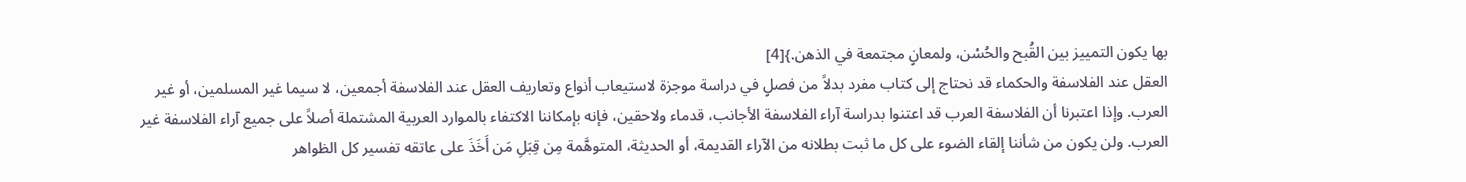بها يكون التمييز بين القُبح والحُسْن، ولمعانٍ مجتمعة في الذهن.}[4]
العقل عند الفلاسفة والحكماء قد نحتاج إلى كتاب مفرد بدلاً من فصلٍ في دراسة موجزة لاستيعاب أنواع وتعاريف العقل عند الفلاسفة أجمعين، لا سيما غير المسلمين، أو غير العرب. وإذا اعتبرنا أن الفلاسفة العرب قد اعتنوا بدراسة آراء الفلاسفة الأجانب، قدماء ولاحقين، فإنه بإمكاننا الاكتفاء بالموارد العربية المشتملة أصلاً على جميع آراء الفلاسفة غير العرب. ولن يكون من شأننا إلقاء الضوء على كل ما ثبت بطلانه من الآراء القديمة، أو الحديثة، المتوهَّمة مِن قِبَلِ مَن أَخَذَ على عاتقه تفسير كل الظواهر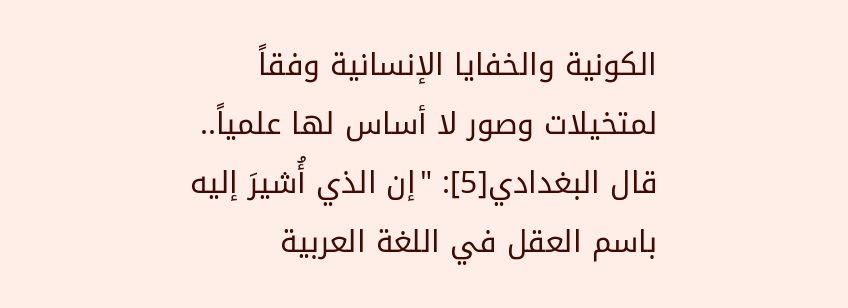الكونية والخفايا الإنسانية وفقاً لمتخيلات وصور لا أساس لها علمياً.. قال البغدادي[5]: "إن الذي أُشيرَ إليه باسم العقل في اللغة العربية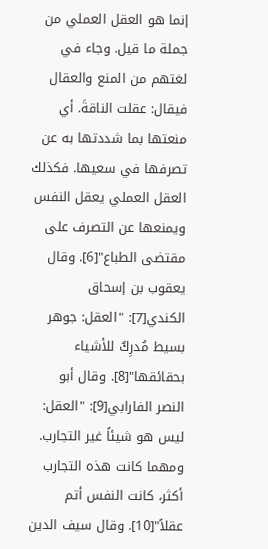إنما هو العقل العملي من جملة ما قيل. وجاء في لغتهم من المنع والعقال فيقال: عقلت الناقةَ. أي منعتها بما شددتها به عن تصرفها في سعيها. فكذلك العقل العملي يعقل النفس ويمنعها عن التصرف على مقتضى الطباع"[6]. وقال يعقوب بن إسحاق الكندي[7]: "العقل: جوهر بسيط مُدرِكٌ للأشياء بحقائقها"[8]. وقال أبو النصر الفارابي[9]: "العقل: ليس هو شيئاً غير التجارب. ومهما كانت هذه التجارب أكثر، كانت النفس أتم عقلاً"[10]. وقال سيف الدين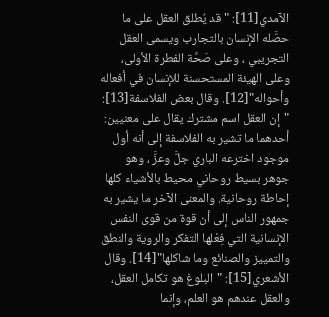الآمدي[11]: "قد يُطلق العقل على ما حصَّله الإنسان بالتجارب ويسمى العقل التجريبي ، وعلى صَحَّة الفطرة الأولى، وعلى الهيئة المستحسنة للإنسان في أفعاله وأحواله"[12]. وقال بعض الفلاسفة[13]: "إن العقل اسم مشترك يقال على معنيين: أحدهما ما تشير به الفلاسفة إلى أنه أول موجود اخترعه الباري جلَّ وعزَّ ، وهو جوهر بسيط روحاني محيط بالأشياء كلها إحاطة روحانية. والمعنى الآخر ما يشير به جمهور الناس إلى أن قوة من قوى النفس الإنسانية التي فِعْلها التفكر والروية والنطق والتمييز والصنائع وما شاكلها"[14]. وقال الأشعري[15]: "البلوغ هو تكامل العقل، والعقل عندهم هو العلم، وإنما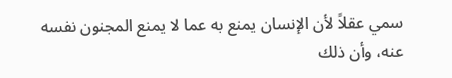سمي عقلاً لأن الإنسان يمنع به عما لا يمنع المجنون نفسه عنه، وأن ذلك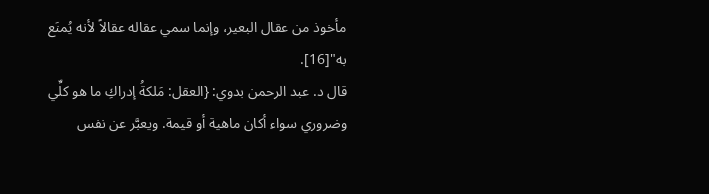مأخوذ من عقال البعير، وإنما سمي عقاله عقالاً لأنه يُمنَع به"[16].
قال د. عبد الرحمن بدوي: {العقل: مَلكةُ إدراكِ ما هو كلِّي وضروري سواء أكان ماهية أو قيمة. ويعبَّر عن نفس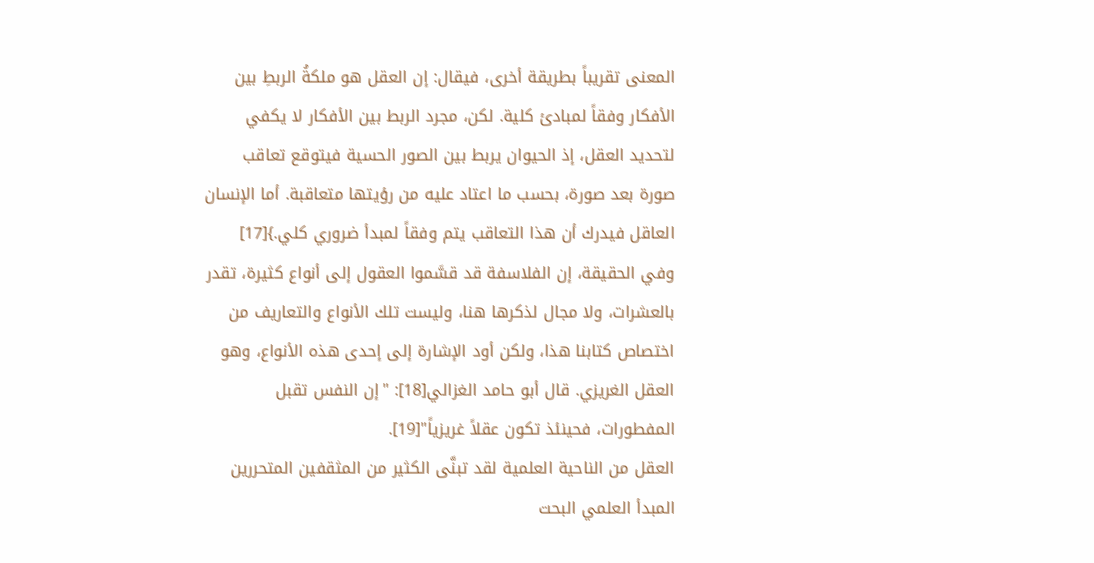المعنى تقريباً بطريقة أخرى، فيقال: إن العقل هو ملكةُ الربطِ بين الأفكار وفقاً لمبادئ كلية. لكن، مجرد الربط بين الأفكار لا يكفي لتحديد العقل، إذ الحيوان يربط بين الصور الحسية فيتوقع تعاقب صورة بعد صورة، بحسب ما اعتاد عليه من رؤيتها متعاقبة. أما الإنسان العاقل فيدرك أن هذا التعاقب يتم وفقاً لمبدأ ضروري كلي.}[17] وفي الحقيقة، إن الفلاسفة قد قسَّموا العقول إلى أنواع كثيرة، تقدر بالعشرات، ولا مجال لذكرها هنا، وليست تلك الأنواع والتعاريف من اختصاص كتابنا هذا، ولكن أود الإشارة إلى إحدى هذه الأنواع، وهو العقل الغريزي. قال أبو حامد الغزالي[18]: "إن النفس تقبل المفطورات، فحينئذ تكون عقلاً غريزياً"[19].
العقل من الناحية العلمية لقد تبنَّى الكثير من المثقفين المتحررين المبدأ العلمي البحت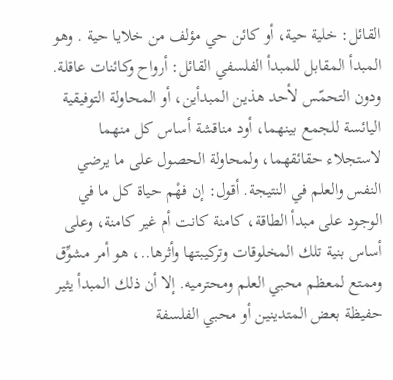القائل: خلية حية، أو كائن حي مؤلف من خلايا حية . وهو المبدأ المقابل للمبدأ الفلسفي القائل: أرواح وكائنات عاقلة. ودون التحمّس لأحد هذين المبدأين، أو المحاولة التوفيقية اليائسة للجمع بينهما، أود مناقشة أساس كل منهما لاستجلاء حقائقهما، ولمحاولة الحصول على ما يرضي النفس والعلم في النتيجة. أقول: إن فهْم حياة كل ما في الوجود على مبدأ الطاقة، كامنة كانت أم غير كامنة، وعلى أساس بنية تلك المخلوقات وتركيبتها وأثرها..، هو أمر مشوِّق وممتع لمعظم محبي العلم ومحترميه. إلا أن ذلك المبدأ يثير حفيظة بعض المتدينين أو محبي الفلسفة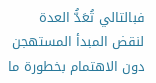فبالتالي تُعَدُّ العدة لنقض المبدأ المستهجن دون الاهتمام بخطورة ما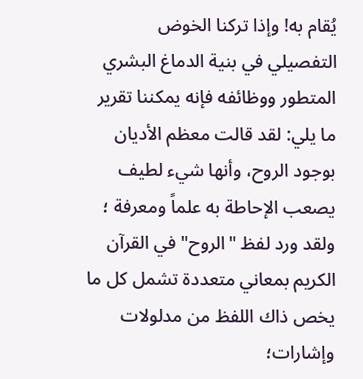يُقام به! وإذا تركنا الخوض التفصيلي في بنية الدماغ البشري المتطور ووظائفه فإنه يمكننا تقرير ما يلي: لقد قالت معظم الأديان بوجود الروح، وأنها شيء لطيف يصعب الإحاطة به علماً ومعرفة ؛ ولقد ورد لفظ "الروح" في القرآن الكريم بمعاني متعددة تشمل كل ما يخص ذاك اللفظ من مدلولات وإشارات؛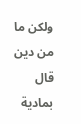ولكن ما من دين قال بمادية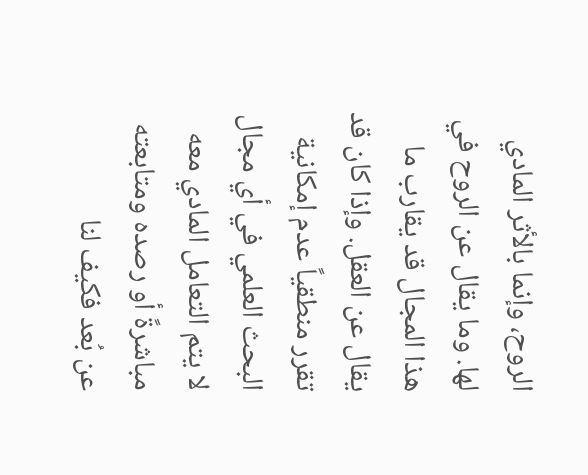الروح، وإنما بالأثر المادي لها. وما يقال عن الروح في هذا المجال قد يقارب ما يقال عن العقل. وإذا كان قد تقرر منطقياً عدم إمكانية البحث العلمي في أي مجال لا يتم التعامل المادي معه مباشرةً أو رصده ومتابعته عن بُعد فكيف لنا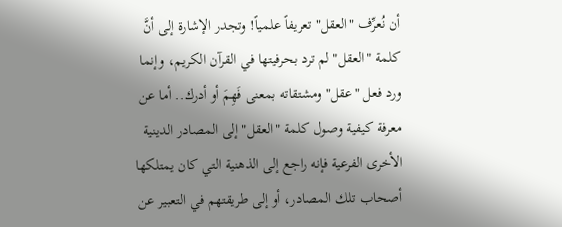أن نُعرِّف "العقل" تعريفاً علمياً! وتجدر الإشارة إلى أنَّ كلمة "العقل" لم ترد بحرفيتها في القرآن الكريم، وإنما ورد فعل "عقل" ومشتقاته بمعنى فَهِمَ أو أدرك.. أما عن معرفة كيفية وصول كلمة "العقل" إلى المصادر الدينية الأخرى الفرعية فإنه راجع إلى الذهنية التي كان يمتلكها أصحاب تلك المصادر، أو إلى طريقتهم في التعبير عن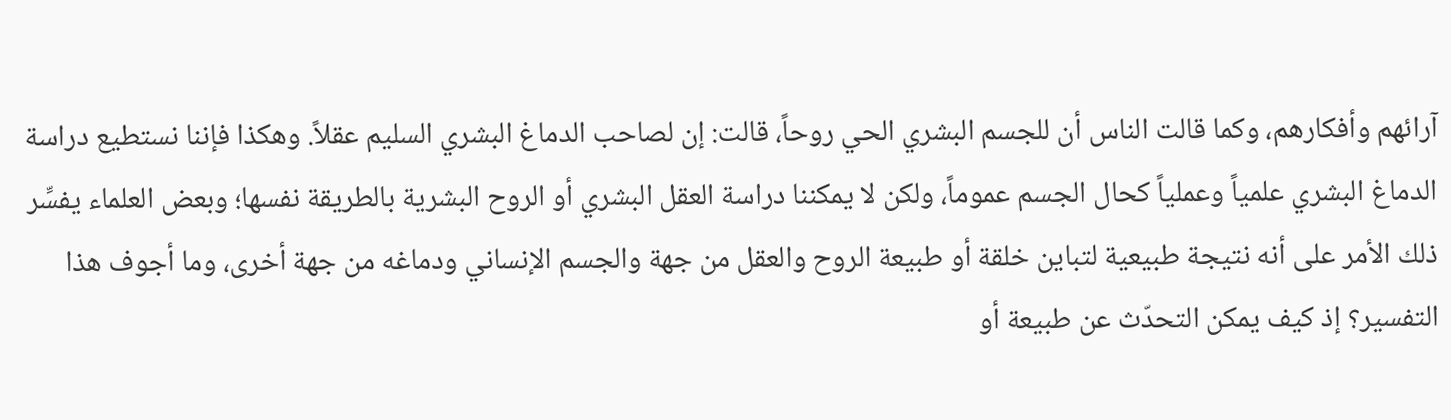آرائهم وأفكارهم، وكما قالت الناس أن للجسم البشري الحي روحاً، قالت: إن لصاحب الدماغ البشري السليم عقلاً. وهكذا فإننا نستطيع دراسة الدماغ البشري علمياً وعملياً كحال الجسم عموماً، ولكن لا يمكننا دراسة العقل البشري أو الروح البشرية بالطريقة نفسها؛ وبعض العلماء يفسِّر ذلك الأمر على أنه نتيجة طبيعية لتباين خلقة أو طبيعة الروح والعقل من جهة والجسم الإنساني ودماغه من جهة أخرى، وما أجوف هذا التفسير؟ إذ كيف يمكن التحدّث عن طبيعة أو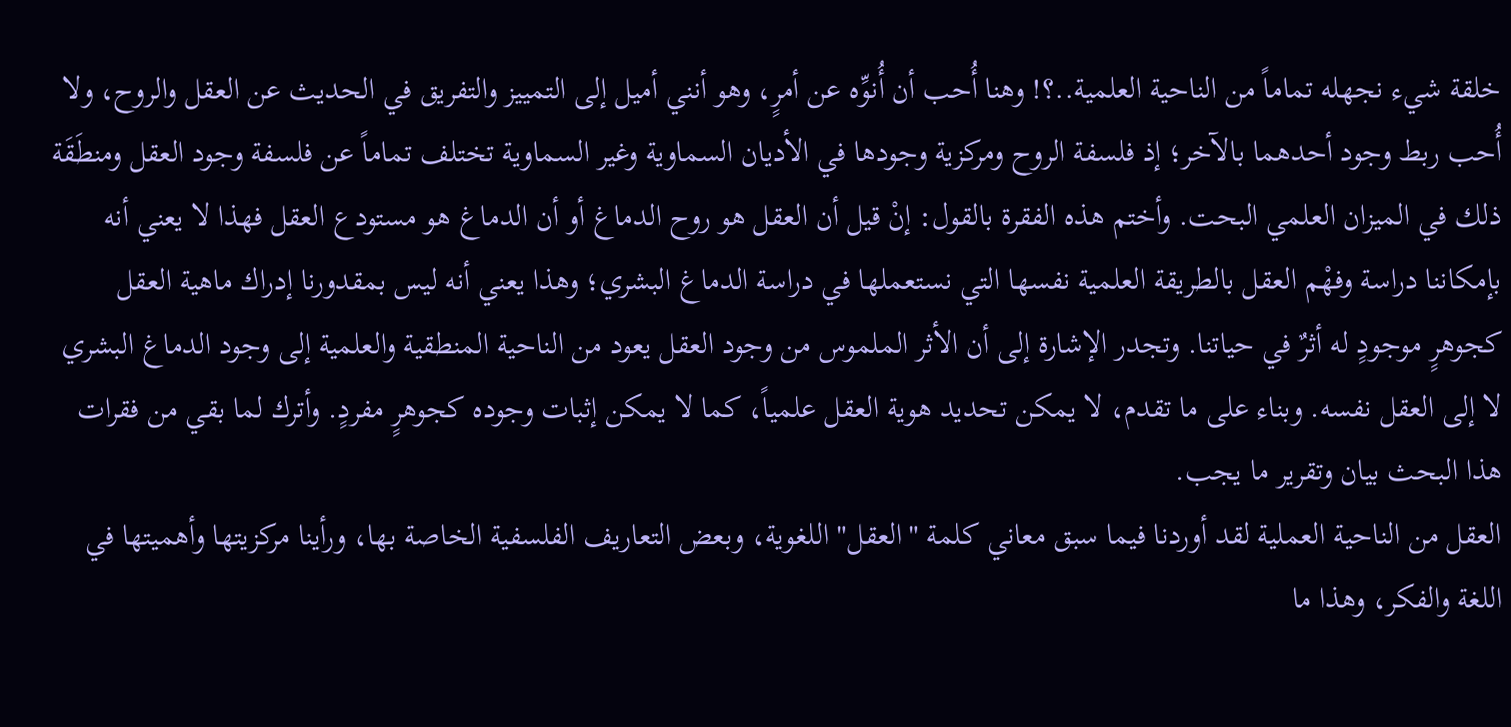خلقة شيء نجهله تماماً من الناحية العلمية..؟! وهنا أُحب أن أُنوِّه عن أمرٍ، وهو أنني أميل إلى التمييز والتفريق في الحديث عن العقل والروح، ولا أُحب ربط وجود أحدهما بالآخر؛ إذ فلسفة الروح ومركزية وجودها في الأديان السماوية وغير السماوية تختلف تماماً عن فلسفة وجود العقل ومنطَقَة ذلك في الميزان العلمي البحت. وأختم هذه الفقرة بالقول: إنْ قيل أن العقل هو روح الدماغ أو أن الدماغ هو مستودع العقل فهذا لا يعني أنه بإمكاننا دراسة وفهْم العقل بالطريقة العلمية نفسها التي نستعملها في دراسة الدماغ البشري؛ وهذا يعني أنه ليس بمقدورنا إدراك ماهية العقل كجوهرٍ موجودٍ له أثرٌ في حياتنا. وتجدر الإشارة إلى أن الأثر الملموس من وجود العقل يعود من الناحية المنطقية والعلمية إلى وجود الدماغ البشري لا إلى العقل نفسه. وبناء على ما تقدم، لا يمكن تحديد هوية العقل علمياً، كما لا يمكن إثبات وجوده كجوهرٍ مفردٍ. وأترك لما بقي من فقرات هذا البحث بيان وتقرير ما يجب.
العقل من الناحية العملية لقد أوردنا فيما سبق معاني كلمة "العقل" اللغوية، وبعض التعاريف الفلسفية الخاصة بها، ورأينا مركزيتها وأهميتها في اللغة والفكر، وهذا ما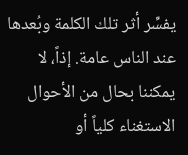يفسِّر أثر تلك الكلمة وبُعدها عند الناس عامة. إذاً، لا يمكننا بحال من الأحوال الاستغناء كلياً أو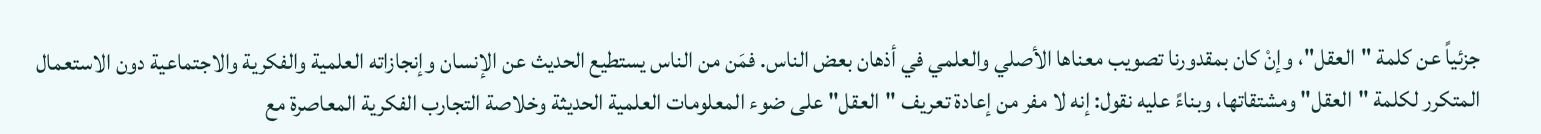جزئياً عن كلمة "العقل"، وإنْ كان بمقدورنا تصويب معناها الأصلي والعلمي في أذهان بعض الناس. فمَن من الناس يستطيع الحديث عن الإنسان وإنجازاته العلمية والفكرية والاجتماعية دون الاستعمال المتكرر لكلمة "العقل" ومشتقاتها، وبناءً عليه نقول: إنه لا مفر من إعادة تعريف "العقل" على ضوء المعلومات العلمية الحديثة وخلاصة التجارب الفكرية المعاصرة مع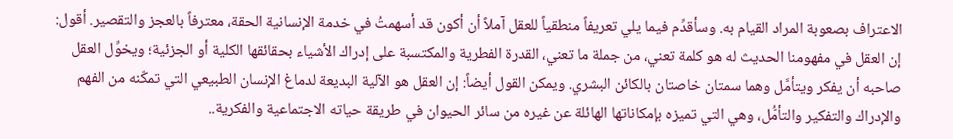الاعتراف بصعوبة المراد القيام به. وسأقدِّم فيما يلي تعريفاً منطقياً للعقل آملاً أن أكون قد أسهمتُ في خدمة الإنسانية الحقة، معترفاً بالعجز والتقصير. أقول: إن العقل في مفهومنا الحديث له هو كلمة تعني، من جملة ما تعني، القدرة الفطرية والمكتسبة على إدراك الأشياء بحقائقها الكلية أو الجزئية؛ ويخوِّل العقل صاحبه أن يفكر ويتأمَّل وهما سمتان خاصتان بالكائن البشري. ويمكن القول أيضاً: إن العقل هو الآلية البديعة لدماغ الإنسان الطبيعي التي تمكّنه من الفهم والإدراك والتفكير والتأمُّل، وهي التي تميزه بإمكاناتها الهائلة عن غيره من سائر الحيوان في طريقة حياته الاجتماعية والفكرية..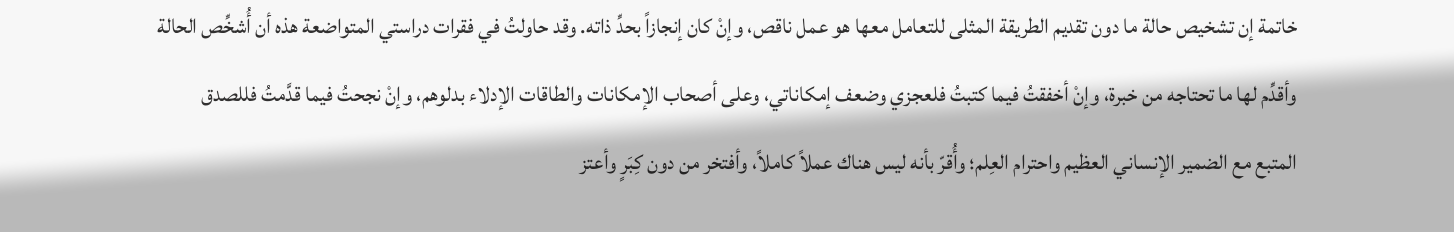خاتمة إن تشخيص حالة ما دون تقديم الطريقة المثلى للتعامل معها هو عمل ناقص، وإنْ كان إنجازاً بحدِّ ذاته. وقد حاولتُ في فقرات دراستي المتواضعة هذه أن أُشخِّص الحالة وأقدِّم لها ما تحتاجه من خبرة، وإنْ أخفقتُ فيما كتبتُ فلعجزي وضعف إمكاناتي، وعلى أصحاب الإمكانات والطاقات الإدلاء بدلوهم، وإنْ نجحتُ فيما قدَّمتُ فللصدق المتبع مع الضمير الإنساني العظيم واحترام العِلم؛ وأُقرّ بأنه ليس هناك عملاً كاملاً، وأفتخر من دون كِبَرٍ وأعتز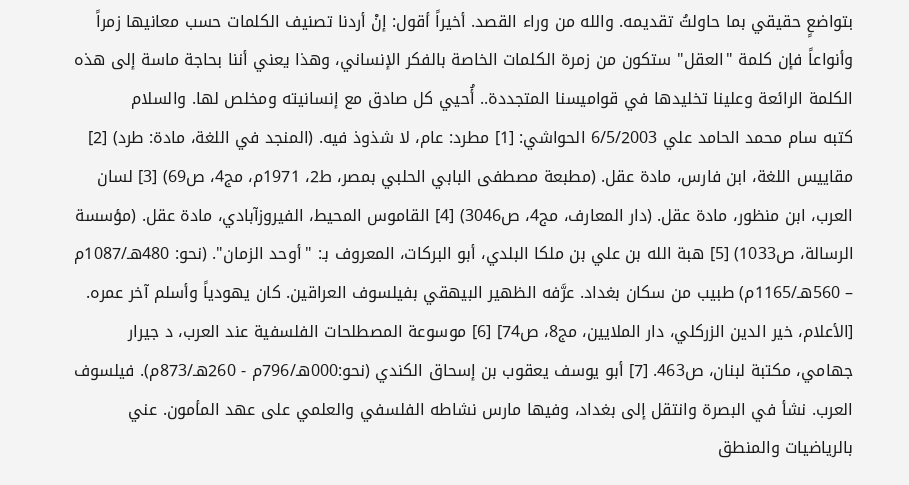بتواضعٍ حقيقي بما حاولتُ تقديمه. والله من وراء القصد. أخيراً أقول: إنْ أردنا تصنيف الكلمات حسب معانيها زمراً وأنواعاً فإن كلمة "العقل" ستكون من زمرة الكلمات الخاصة بالفكر الإنساني، وهذا يعني أننا بحاجة ماسة إلى هذه الكلمة الرائعة وعلينا تخليدها في قواميسنا المتجددة.. أُحيي كل صادق مع إنسانيته ومخلص لها. والسلام
كتبه سام محمد الحامد علي 6/5/2003 الحواشي: [1] مطرد: عام، لا شذوذ فيه. (المنجد في اللغة، مادة: طرد) [2] مقاييس اللغة، ابن فارس، مادة عقل. (مطبعة مصطفى البابي الحلبي بمصر، ط2، 1971م، مج4، ص69) [3] لسان العرب، ابن منظور، مادة عقل. (دار المعارف، مج4، ص3046) [4] القاموس المحيط، الفيروزآبادي، مادة عقل. (مؤسسة الرسالة، ص1033) [5] هبة الله بن علي بن ملكا البلدي، أبو البركات، المعروف بـ: "أوحد الزمان". (نحو: 480هـ/1087م – 560هـ/1165م) طبيب من سكان بغداد. عرَّفه الظهير البيهقي بفيلسوف العراقين. كان يهودياً وأسلم آخر عمره. [الأعلام، خير الدين الزركلي، دار الملايين، مج8، ص74] [6] موسوعة المصطلحات الفلسفية عند العرب، د جيرار جهامي، مكتبة لبنان، ص463. [7] أبو يوسف يعقوب بن إسحاق الكندي (نحو:000هـ/796م - 260هـ/873م). فيلسوف العرب. نشأ في البصرة وانتقل إلى بغداد، وفيها مارس نشاطه الفلسفي والعلمي على عهد المأمون. عني بالرياضيات والمنطق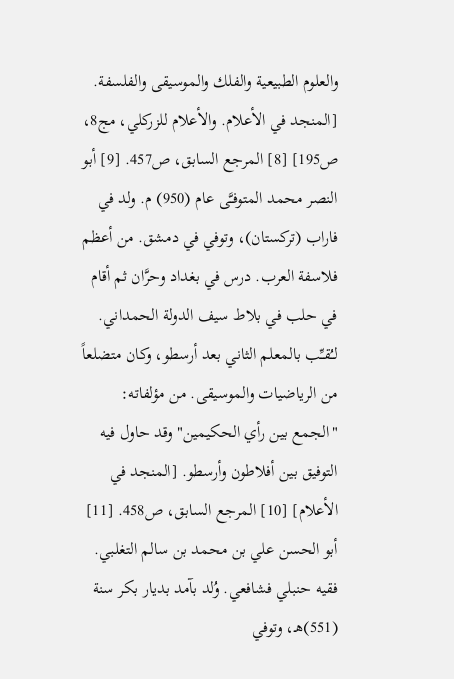والعلوم الطبيعية والفلك والموسيقى والفلسفة. [المنجد في الأعلام. والأعلام للزركلي، مج8، ص195] [8] المرجع السابق، ص457. [9] أبو النصر محمد المتوفـَّى عام (950) م. ولد في فاراب (تركستان)، وتوفي في دمشق. من أعظم فلاسفة العرب. درس في بغداد وحرَّان ثم أقام في حلب في بلاط سيف الدولة الحمداني. لـُقـِّب بالمعلم الثاني بعد أرسطو، وكان متضلعاً من الرياضيات والموسيقى. من مؤلفاته: "الجمع بين رأي الحكيمين" وقد حاول فيه التوفيق بين أفلاطون وأرسطو. [المنجد في الأعلام] [10] المرجع السابق، ص458. [11] أبو الحسن علي بن محمد بن سالم التغلبي. فقيه حنبلي فشافعي. وُلد بآمد بديار بكر سنة (551)هـ، وتوفي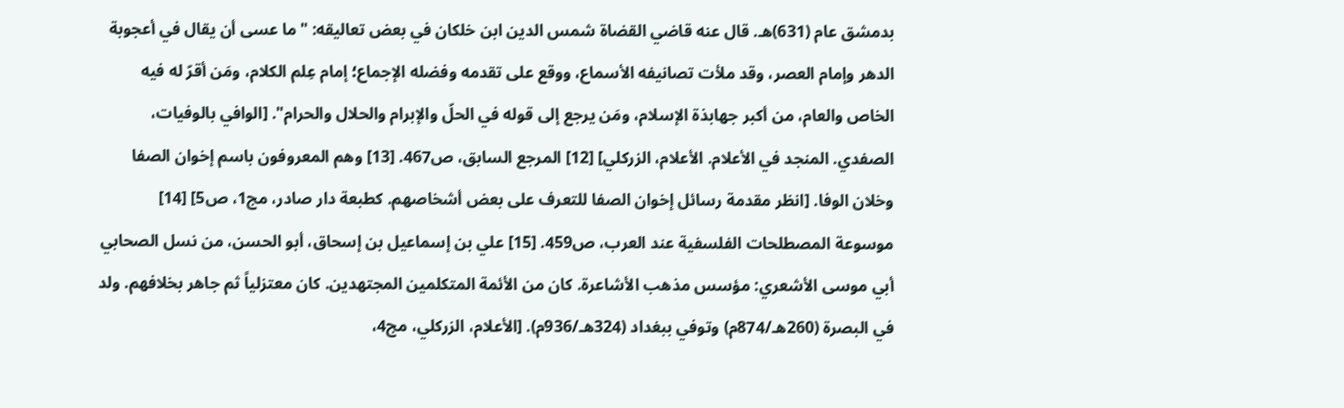بدمشق عام (631)هـ. قال عنه قاضي القضاة شمس الدين ابن خلكان في بعض تعاليقه: "ما عسى أن يقال في أعجوبة الدهر وإمام العصر، وقد ملأت تصانيفه الأسماع، ووقع على تقدمه وفضله الإجماع؛ إمام عِلم الكلام، ومَن أقرّ له فيه الخاص والعام، من أكبر جهابذة الإسلام، ومَن يرجع إلى قوله في الحلّ والإبرام والحلال والحرام". [الوافي بالوفيات، الصفدي. المنجد في الأعلام. الأعلام، الزركلي] [12] المرجع السابق، ص467. [13] وهم المعروفون باسم إخوان الصفا وخلان الوفا. [انظر مقدمة رسائل إخوان الصفا للتعرف على بعض أشخاصهم. كطبعة دار صادر، مج1، ص5] [14] موسوعة المصطلحات الفلسفية عند العرب، ص459. [15] علي بن إسماعيل بن إسحاق، أبو الحسن، من نسل الصحابي أبي موسى الأشعري: مؤسس مذهب الأشاعرة. كان من الأئمة المتكلمين المجتهدين. كان معتزلياً ثم جاهر بخلافهم. ولد في البصرة (260هـ/874م) وتوفي ببغداد (324هـ/936م). [الأعلام، الزركلي، مج4،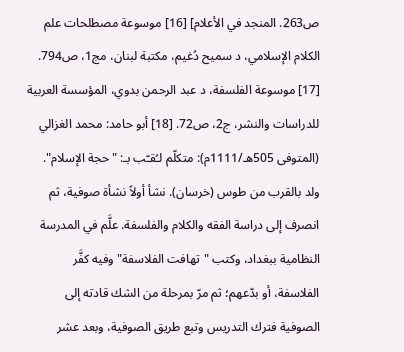ص263. المنجد في الأعلام] [16] موسوعة مصطلحات علم الكلام الإسلامي، د سميح دُغيم، مكتبة لبنان، مج1، ص794. [17] موسوعة الفلسفة، د عبد الرحمن بدوي، المؤسسة العربية للدراسات والنشر، ج2، ص72. [18] أبو حامد: محمد الغزالي (المتوفى 505هـ/1111م): متكلّم لـُقـّب بـ: "حجة الإسلام". ولد بالقرب من طوس (خرسان). نشأ أولاً نشأة صوفية، ثم انصرف إلى دراسة الفقه والكلام والفلسفة. علَّم في المدرسة النظامية ببغداد، وكتب "تهافت الفلاسفة" وفيه كفَّر الفلاسفة، أو بدّعهم؛ ثم مرّ بمرحلة من الشك قادته إلى الصوفية فترك التدريس وتبع طريق الصوفية، وبعد عشر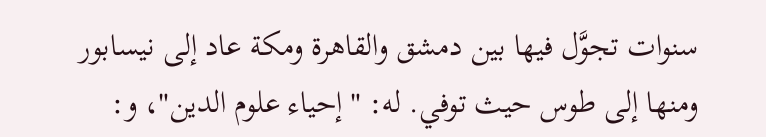سنوات تجوَّل فيها بين دمشق والقاهرة ومكة عاد إلى نيسابور ومنها إلى طوس حيث توفي. له: "إحياء علوم الدين"، و: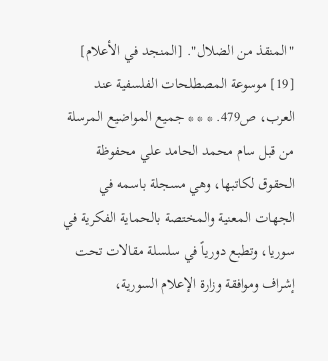"المنقذ من الضلال". [المنجد في الأعلام] [19] موسوعة المصطلحات الفلسفية عند العرب، ص479. * * * جميع المواضيع المرسلة من قبل سام محمد الحامد علي محفوظة الحقوق لكاتبها، وهي مسجلة باسمه في الجهات المعنية والمختصة بالحماية الفكرية في سوريا، وتطبع دورياً في سلسلة مقالات تحت إشراف وموافقة وزارة الإعلام السورية،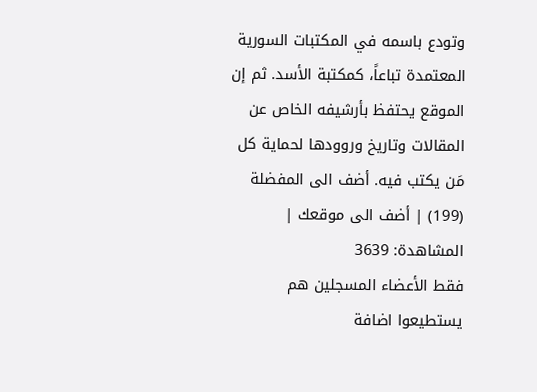وتودع باسمه في المكتبات السورية المعتمدة تباعاً، كمكتبة الأسد. ثم إن الموقع يحتفظ بأرشيفه الخاص عن المقالات وتاريخ وروودها لحماية كل مَن يكتب فيه. أضف الى المفضلة (199) | أضف الى موقعك | المشاهدة: 3639
فقط الأعضاء المسجلين هم يستطيعوا اضافة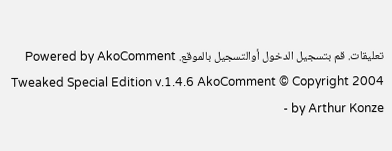تعليقات. قم بتسجيل الدخول أوالتسجيل بالموقع. Powered by AkoComment Tweaked Special Edition v.1.4.6 AkoComment © Copyright 2004 by Arthur Konze -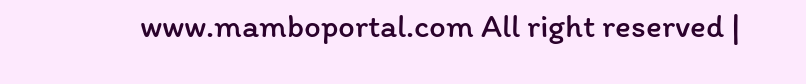www.mamboportal.com All right reserved |